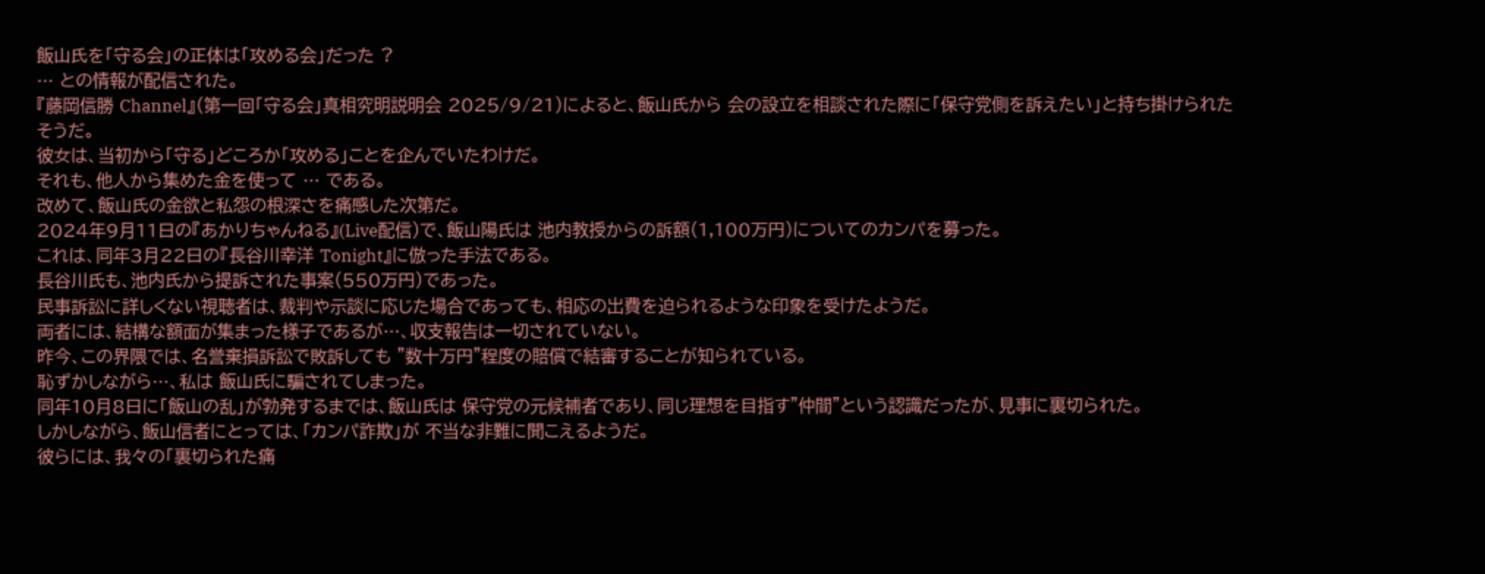飯山氏を「守る会」の正体は「攻める会」だった ?
… との情報が配信された。
『藤岡信勝 Channel』(第一回「守る会」真相究明説明会 2025/9/21)によると、飯山氏から 会の設立を相談された際に「保守党側を訴えたい」と持ち掛けられたそうだ。
彼女は、当初から「守る」どころか「攻める」ことを企んでいたわけだ。
それも、他人から集めた金を使って … である。
改めて、飯山氏の金欲と私怨の根深さを痛感した次第だ。
2024年9月11日の『あかりちゃんねる』(Live配信)で、飯山陽氏は 池内教授からの訴額(1,100万円)についてのカンパを募った。
これは、同年3月22日の『長谷川幸洋 Tonight』に倣った手法である。
長谷川氏も、池内氏から提訴された事案(550万円)であった。
民事訴訟に詳しくない視聴者は、裁判や示談に応じた場合であっても、相応の出費を迫られるような印象を受けたようだ。
両者には、結構な額面が集まった様子であるが…、収支報告は一切されていない。
昨今、この界隈では、名誉棄損訴訟で敗訴しても "数十万円"程度の賠償で結審することが知られている。
恥ずかしながら…、私は 飯山氏に騙されてしまった。
同年10月8日に「飯山の乱」が勃発するまでは、飯山氏は 保守党の元候補者であり、同じ理想を目指す"仲間"という認識だったが、見事に裏切られた。
しかしながら、飯山信者にとっては、「カンパ詐欺」が 不当な非難に聞こえるようだ。
彼らには、我々の「裏切られた痛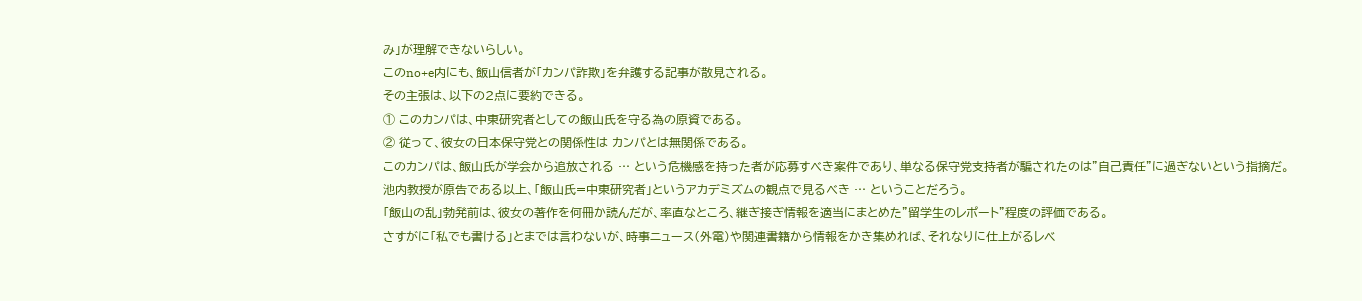み」が理解できないらしい。
このno+e内にも、飯山信者が「カンパ詐欺」を弁護する記事が散見される。
その主張は、以下の2点に要約できる。
① このカンパは、中東研究者としての飯山氏を守る為の原資である。
② 従って、彼女の日本保守党との関係性は カンパとは無関係である。
このカンパは、飯山氏が学会から追放される … という危機感を持った者が応募すべき案件であり、単なる保守党支持者が騙されたのは"自己責任"に過ぎないという指摘だ。
池内教授が原告である以上、「飯山氏=中東研究者」というアカデミズムの観点で見るべき … ということだろう。
「飯山の乱」勃発前は、彼女の著作を何冊か読んだが、率直なところ、継ぎ接ぎ情報を適当にまとめた"留学生のレポート"程度の評価である。
さすがに「私でも書ける」とまでは言わないが、時事ニュース(外電)や関連書籍から情報をかき集めれば、それなりに仕上がるレベ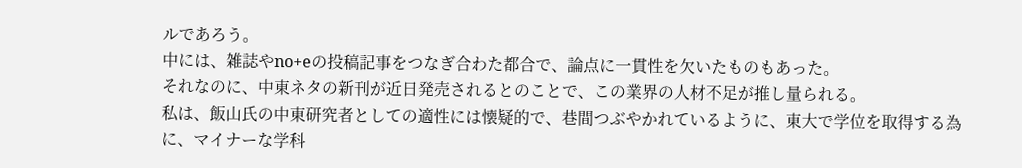ルであろう。
中には、雑誌やno+eの投稿記事をつなぎ合わた都合で、論点に一貫性を欠いたものもあった。
それなのに、中東ネタの新刊が近日発売されるとのことで、この業界の人材不足が推し量られる。
私は、飯山氏の中東研究者としての適性には懐疑的で、巷間つぶやかれているように、東大で学位を取得する為に、マイナーな学科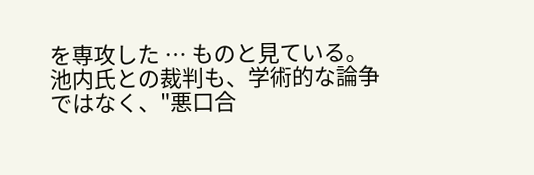を専攻した … ものと見ている。
池内氏との裁判も、学術的な論争ではなく、"悪口合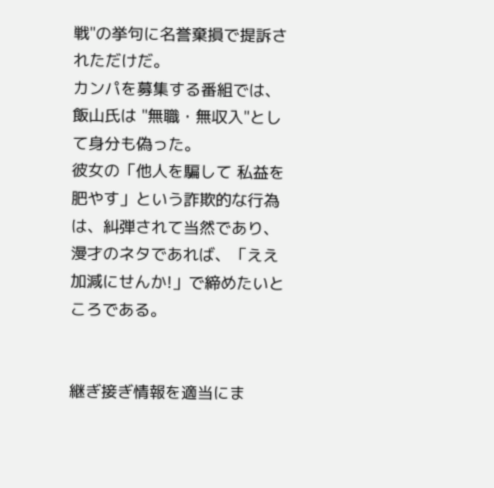戦"の挙句に名誉棄損で提訴されただけだ。
カンパを募集する番組では、飯山氏は "無職・無収入"として身分も偽った。
彼女の「他人を騙して 私益を肥やす」という詐欺的な行為は、糾弾されて当然であり、漫才のネタであれば、「ええ加減にせんか!」で締めたいところである。


継ぎ接ぎ情報を適当にま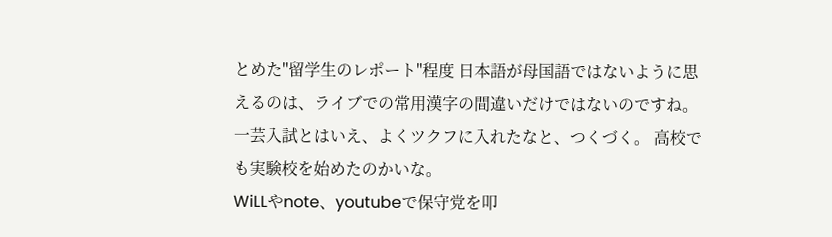とめた"留学生のレポート"程度 日本語が母国語ではないように思えるのは、ライブでの常用漢字の間違いだけではないのですね。一芸入試とはいえ、よくツクフに入れたなと、つくづく。 高校でも実験校を始めたのかいな。
WiLLやnote、youtubeで保守党を叩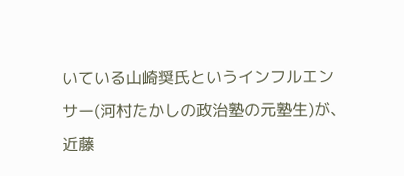いている山崎奨氏というインフルエンサー(河村たかしの政治塾の元塾生)が、近藤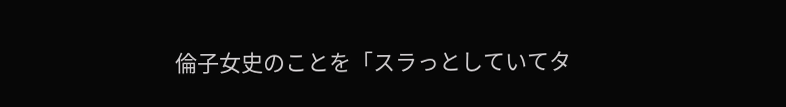倫子女史のことを「スラっとしていてタ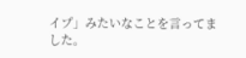イプ」みたいなことを言ってました。